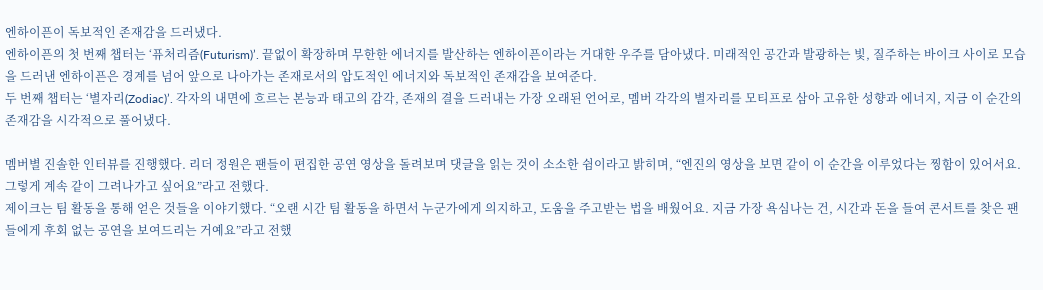엔하이픈이 독보적인 존재감을 드러냈다.
엔하이픈의 첫 번째 챕터는 ‘퓨처리즘(Futurism)’. 끝없이 확장하며 무한한 에너지를 발산하는 엔하이픈이라는 거대한 우주를 담아냈다. 미래적인 공간과 발광하는 빛, 질주하는 바이크 사이로 모습을 드러낸 엔하이픈은 경계를 넘어 앞으로 나아가는 존재로서의 압도적인 에너지와 독보적인 존재감을 보여준다.
두 번째 챕터는 ‘별자리(Zodiac)’. 각자의 내면에 흐르는 본능과 태고의 감각, 존재의 결을 드러내는 가장 오래된 언어로, 멤버 각각의 별자리를 모티프로 삼아 고유한 성향과 에너지, 지금 이 순간의 존재감을 시각적으로 풀어냈다.

멤버별 진솔한 인터뷰를 진행했다. 리더 정원은 팬들이 편집한 공연 영상을 돌려보며 댓글을 읽는 것이 소소한 쉼이라고 밝히며, “엔진의 영상을 보면 같이 이 순간을 이루었다는 찡함이 있어서요. 그렇게 계속 같이 그려나가고 싶어요”라고 전했다.
제이크는 팀 활동을 통해 얻은 것들을 이야기했다. “오랜 시간 팀 활동을 하면서 누군가에게 의지하고, 도움을 주고받는 법을 배웠어요. 지금 가장 욕심나는 건, 시간과 돈을 들여 콘서트를 찾은 팬들에게 후회 없는 공연을 보여드리는 거예요”라고 전했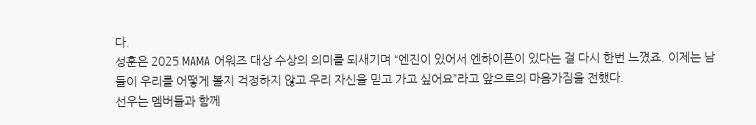다.
성훈은 2025 MAMA 어워즈 대상 수상의 의미를 되새기며 “엔진이 있어서 엔하이픈이 있다는 걸 다시 한번 느꼈죠. 이제는 남들이 우리를 어떻게 볼지 걱정하지 않고 우리 자신을 믿고 가고 싶어요”라고 앞으로의 마음가짐을 전했다.
선우는 멤버들과 함께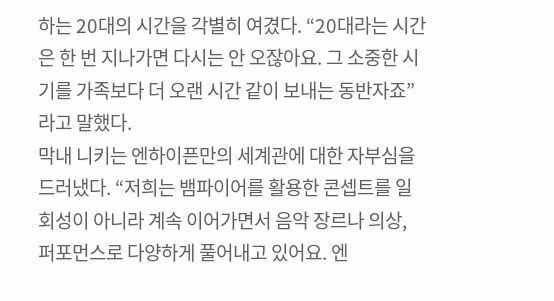하는 20대의 시간을 각별히 여겼다. “20대라는 시간은 한 번 지나가면 다시는 안 오잖아요. 그 소중한 시기를 가족보다 더 오랜 시간 같이 보내는 동반자죠”라고 말했다.
막내 니키는 엔하이픈만의 세계관에 대한 자부심을 드러냈다. “저희는 뱀파이어를 활용한 콘셉트를 일회성이 아니라 계속 이어가면서 음악 장르나 의상, 퍼포먼스로 다양하게 풀어내고 있어요. 엔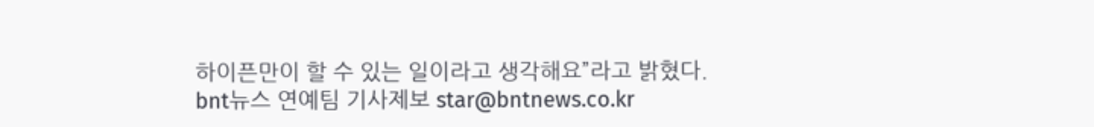하이픈만이 할 수 있는 일이라고 생각해요”라고 밝혔다.
bnt뉴스 연예팀 기사제보 star@bntnews.co.kr